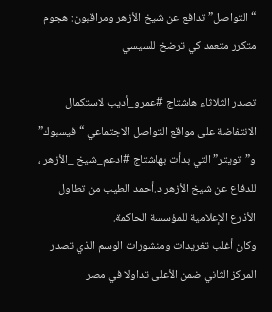“التواصل” تدافع عن شيخ الأزهر ومراقبون: هجوم متكرر متعمد كي ترضخ للسيسي

تصدر الثلاثاء هاشتاج #عمرو_أديب لاستكمال الانتفاضة على مواقع التواصل الاجتماعي “فيسبوك” و”تويتر” التي بدأت بهاشتاج #ادعم_شيخ _الأزهر ، للدفاع عن شيخ الأزهر د.أحمد الطيب من تطاول الأذرع الإعلامية للمؤسسة الحاكمة.
وكان أغلب تغريدات ومنشورات الوسم الذي تصدر المركز الثاني ضمن الأعلى تداولا في مصر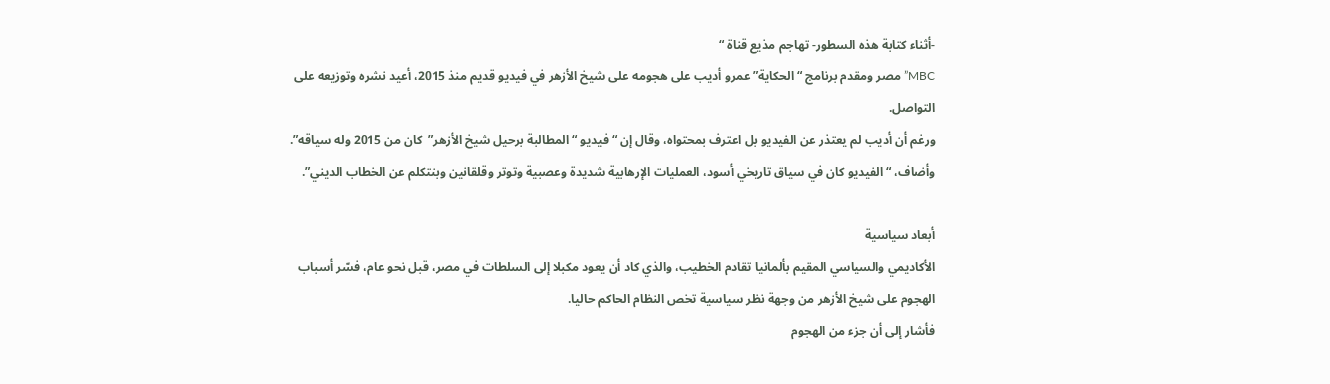-أثناء كتابة هذه السطور- تهاجم مذيع قناة “
MBC” مصر ومقدم برنامج “الحكاية” عمرو أديب على هجومه على شيخ الأزهر في فيديو قديم منذ 2015، أعيد نشره وتوزيعه على التواصل.
ورغم أن أديب لم يعتذر عن الفيديو بل اعترف بمحتواه، وقال إن “فيديو “المطالبة برحيل شيخ الأزهر”  كان من 2015 وله سياقه”.
وأضاف، “الفيديو كان في سياق تاريخي أسود، العمليات الإرهابية شديدة وعصبية وتوتر وقلقانين وبنتكلم عن الخطاب الديني”.

أبعاد سياسية
الأكاديمي والسياسي المقيم بألمانيا تقادم الخطيب، والذي كاد أن يعود مكبلا إلى السلطات في مصر، قبل نحو عام، فسّر أسباب الهجوم على شيخ الأزهر من وجهة نظر سياسية تخص النظام الحاكم حاليا.
فأشار إلى أن جزء من الهجوم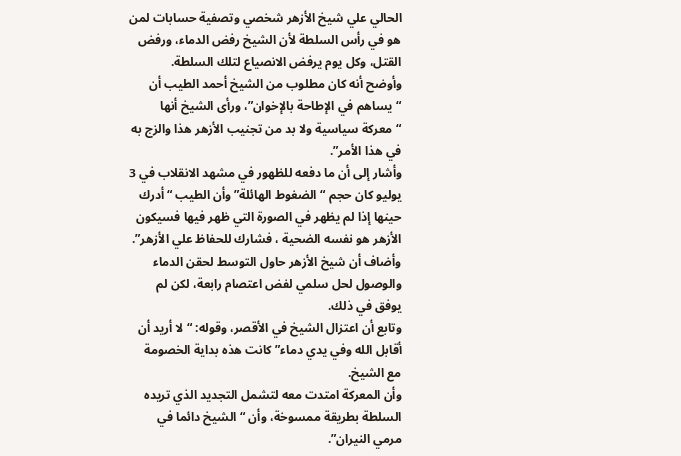الحالي علي شيخ الأزهر شخصي وتصفية حسابات لمن هو في رأس السلطة لأن الشيخ رفض الدماء، ورفض القتل، وكل يوم يرفض الانصياع لتلك السلطة.
وأوضح أنه كان مطلوب من الشيخ أحمد الطيب أن
“يساهم في الإطاحة بالإخوان”، ورأى الشيخ أنها “معركة سياسية ولا بد من تجنيب الأزهر هذا والزج به في هذا الأمر”.
وأشار إلى أن ما دفعه للظهور في مشهد الانقلاب في 3 يوليو كان حجم “الضغوط الهائلة” وأن الطيب “أدرك حينها إذا لم يظهر في الصورة التي ظهر فيها فسيكون الأزهر هو نفسه الضحية ، فشارك للحفاظ علي الأزهر”.
وأضاف أن شيخ الأزهر حاول التوسط لحقن الدماء والوصول لحل سلمي لفض اعتصام رابعة، لكن لم يوفق في ذلك.
وتابع أن اعتزال الشيخ في الأقصر، وقوله: “لا أريد أن أقابل الله وفي يدي دماء” كانت هذه بداية الخصومة مع الشيخ.
وأن المعركة امتدت معه لتشمل التجديد الذي تريده السلطة بطريقة ممسوخة، وأن “الشيخ دائما في مرمي النيران”.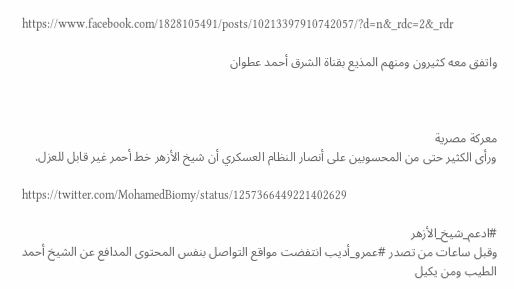https://www.facebook.com/1828105491/posts/10213397910742057/?d=n&_rdc=2&_rdr

واتفق معه كثيرون ومنهم المذيع بقناة الشرق أحمد عطوان



معركة مصرية
ورأى الكثير حتى من المحسوبين على أنصار النظام العسكري أن شيخ الأزهر خط أحمر غير قابل للعزل.

https://twitter.com/MohamedBiomy/status/1257366449221402629

#ادعم_شيخ_الأزهر
وقبل ساعات من تصدر #عمرو_أديب انتفضت مواقع التواصل بنفس المحتوى المدافع عن الشيخ أحمد الطيب ومن يكيل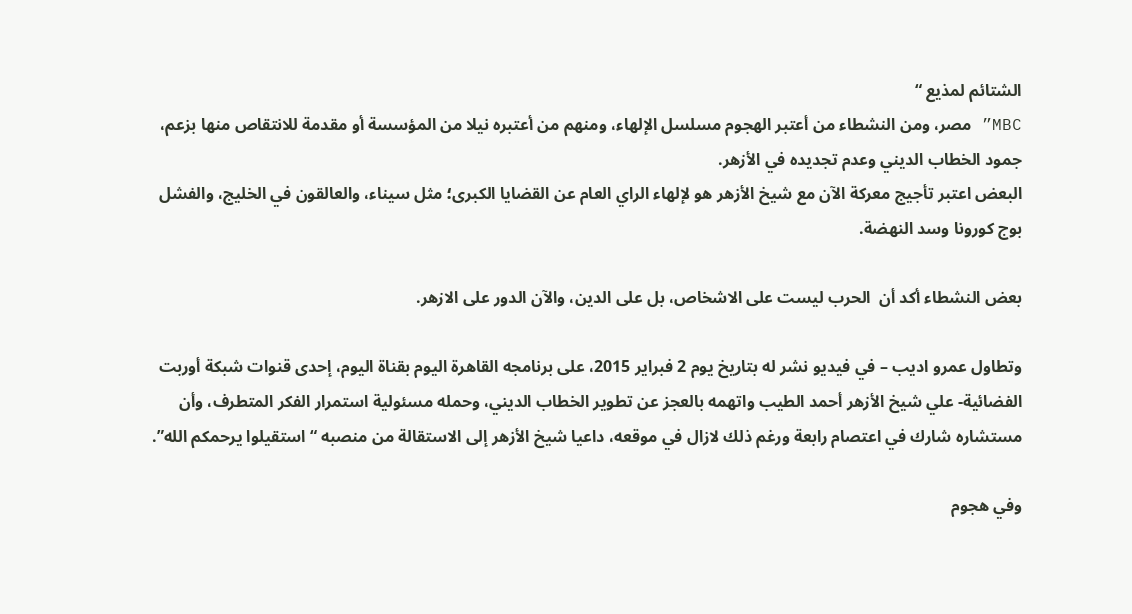الشتائم لمذيع “
MBC” مصر، ومن النشطاء من أعتبر الهجوم مسلسل الإلهاء، ومنهم من أعتبره نيلا من المؤسسة أو مقدمة للانتقاص منها بزعم، جمود الخطاب الديني وعدم تجديده في الأزهر.
البعض اعتبر تأجيج معركة الآن مع شيخ الأزهر هو لإلهاء الراي العام عن القضايا الكبرى؛ مثل سيناء، والعالقون في الخليج، والفشل بوج كورونا وسد النهضة.

بعض النشطاء أكد أن  الحرب ليست على الاشخاص، بل على الدين، والآن الدور على الازهر.

وتطاول عمرو اديب – في فيديو نشر له بتاريخ يوم 2 فبراير 2015، على برنامجه القاهرة اليوم بقناة اليوم، إحدى قنوات شبكة أوربت الفضائية- علي شيخ الأزهر أحمد الطيب واتهمه بالعجز عن تطوير الخطاب الديني، وحمله مسئولية استمرار الفكر المتطرف، وأن مستشاره شارك في اعتصام رابعة ورغم ذلك لازال في موقعه، داعيا شيخ الأزهر إلى الاستقالة من منصبه “استقيلوا يرحمكم الله”.

وفي هجوم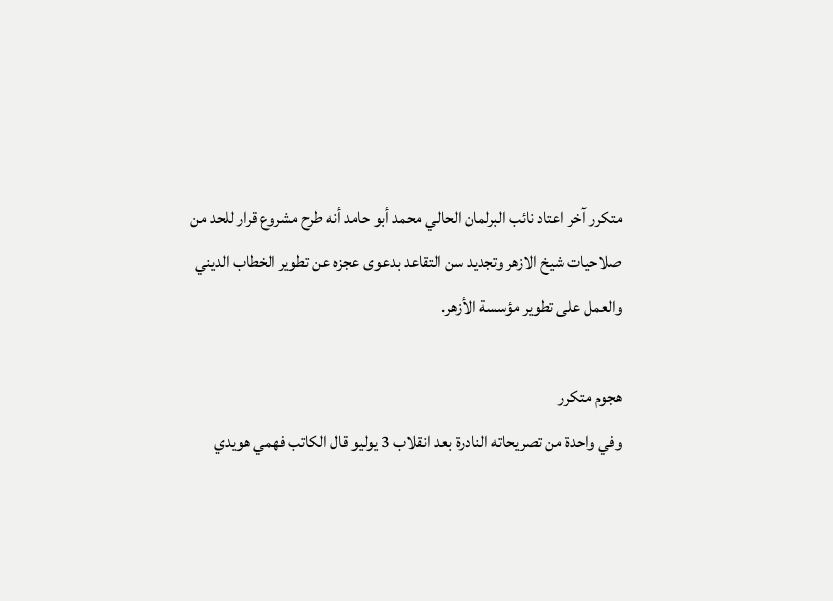متكرر آخر اعتاد نائب البرلمان الحالي محمد أبو حامد أنه طرح مشروع قرار للحد من صلاحيات شيخ الازهر وتجديد سن التقاعد بدعوى عجزه عن تطوير الخطاب الديني والعمل على تطوير مؤسسة الأزهر.

هجوم متكرر
وفي واحدة من تصريحاته النادرة بعد انقلاب 3 يوليو قال الكاتب فهمي هويدي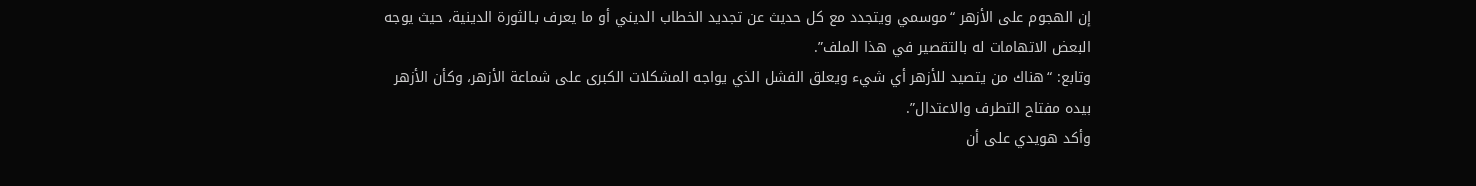إن الهجوم على الأزهر “موسمي ويتجدد مع كل حديث عن تجديد الخطاب الديني أو ما يعرف بـالثورة الدينية، حيث يوجه البعض الاتهامات له بالتقصير في هذا الملف”.
وتابع: “هناك من يتصيد للأزهر أي شيء ويعلق الفشل الذي يواجه المشكلات الكبرى على شماعة الأزهر، وكأن الأزهر بيده مفتاح التطرف والاعتدال”.
وأكد هويدي على أن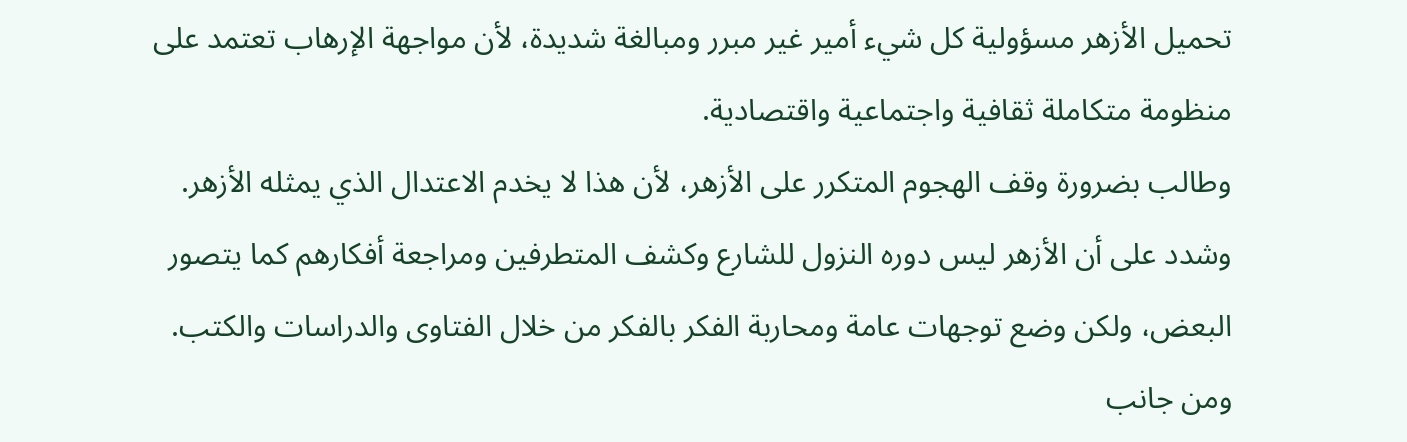تحميل الأزهر مسؤولية كل شيء أمير غير مبرر ومبالغة شديدة، لأن مواجهة الإرهاب تعتمد على منظومة متكاملة ثقافية واجتماعية واقتصادية.
وطالب بضرورة وقف الهجوم المتكرر على الأزهر، لأن هذا لا يخدم الاعتدال الذي يمثله الأزهر.
وشدد على أن الأزهر ليس دوره النزول للشارع وكشف المتطرفين ومراجعة أفكارهم كما يتصور البعض، ولكن وضع توجهات عامة ومحاربة الفكر بالفكر من خلال الفتاوى والدراسات والكتب.
ومن جانب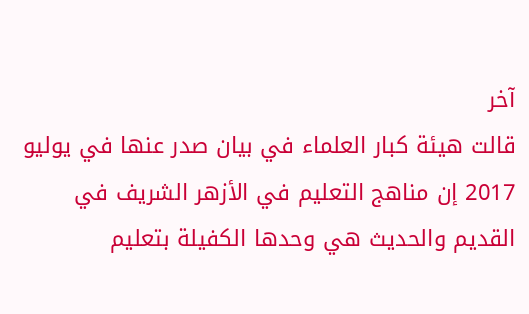آخر
قالت هيئة كبار العلماء في بيان صدر عنها في يوليو 2017 إن مناهج التعليم في الأزهر الشريف في القديم والحديث هي وحدها الكفيلة بتعليم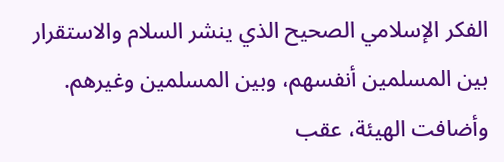الفكر الإسلامي الصحيح الذي ينشر السلام والاستقرار بين المسلمين أنفسهم، وبين المسلمين وغيرهم.
وأضافت الهيئة، عقب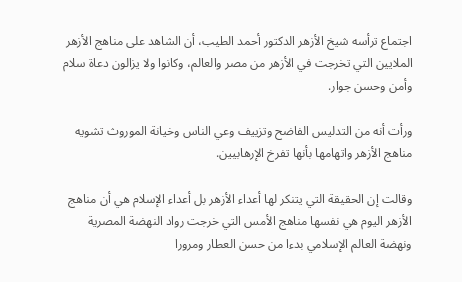اجتماع ترأسه شيخ الأزهر الدكتور أحمد الطيب، أن الشاهد على مناهج الأزهر الملايين التي تخرجت في الأزهر من مصر والعالم، وكانوا ولا يزالون دعاة سلام وأمن وحسن جوار.

ورأت أنه من التدليس الفاضح وتزييف وعي الناس وخيانة الموروث تشويه مناهج الأزهر واتهامها بأنها تفرخ الإرهابيين.

وقالت إن الحقيقة التي يتنكر لها أعداء الأزهر بل أعداء الإسلام هي أن مناهج الأزهر اليوم هي نفسها مناهج الأمس التي خرجت رواد النهضة المصرية ونهضة العالم الإسلامي بدءا من حسن العطار ومرورا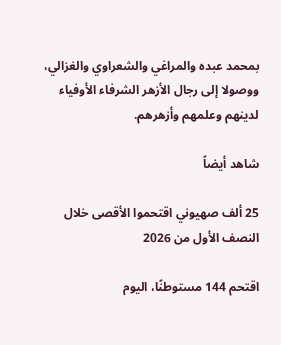بمحمد عبده والمراغي والشعراوي والغزالي، ووصولا إلى رجال الأزهر الشرفاء الأوفياء لدينهم وعلمهم وأزهرهم.

شاهد أيضاً

25 ألف صهيوني اقتحموا الأقصى خلال النصف الأول من 2026

اقتحم 144 مستوطنًا، اليوم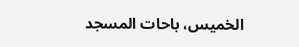الخميس، باحات المسجد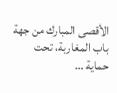الأقصى المبارك من جهة باب المغاربة، تحت حماية …